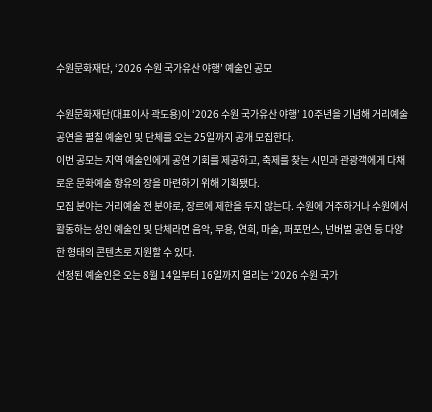수원문화재단, ‘2026 수원 국가유산 야행’ 예술인 공모

수원문화재단(대표이사 곽도용)이 ‘2026 수원 국가유산 야행’ 10주년을 기념해 거리예술 공연을 펼칠 예술인 및 단체를 오는 25일까지 공개 모집한다.
이번 공모는 지역 예술인에게 공연 기회를 제공하고, 축제를 찾는 시민과 관광객에게 다채로운 문화예술 향유의 장을 마련하기 위해 기획됐다.
모집 분야는 거리예술 전 분야로, 장르에 제한을 두지 않는다. 수원에 거주하거나 수원에서 활동하는 성인 예술인 및 단체라면 음악, 무용, 연희, 마술, 퍼포먼스, 넌버벌 공연 등 다양한 형태의 콘텐츠로 지원할 수 있다.
선정된 예술인은 오는 8월 14일부터 16일까지 열리는 ‘2026 수원 국가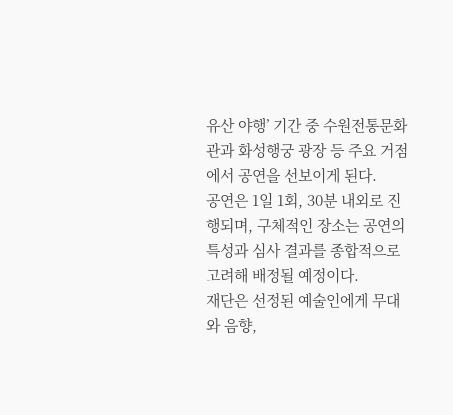유산 야행’ 기간 중 수원전통문화관과 화성행궁 광장 등 주요 거점에서 공연을 선보이게 된다.
공연은 1일 1회, 30분 내외로 진행되며, 구체적인 장소는 공연의 특성과 심사 결과를 종합적으로 고려해 배정될 예정이다.
재단은 선정된 예술인에게 무대와 음향,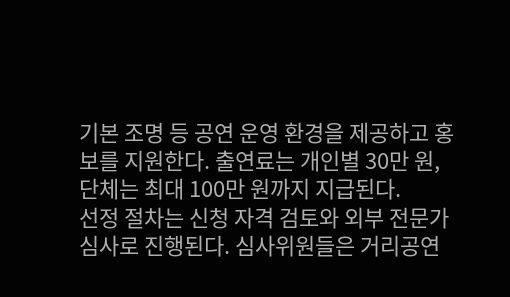기본 조명 등 공연 운영 환경을 제공하고 홍보를 지원한다. 출연료는 개인별 30만 원, 단체는 최대 100만 원까지 지급된다.
선정 절차는 신청 자격 검토와 외부 전문가 심사로 진행된다. 심사위원들은 거리공연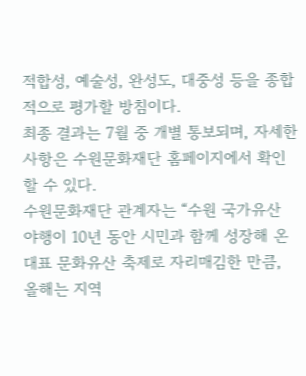적합성, 예술성, 완성도, 대중성 등을 종합적으로 평가할 방침이다.
최종 결과는 7월 중 개별 통보되며, 자세한 사항은 수원문화재단 홈페이지에서 확인할 수 있다.
수원문화재단 관계자는 “수원 국가유산 야행이 10년 동안 시민과 함께 성장해 온 대표 문화유산 축제로 자리매김한 만큼, 올해는 지역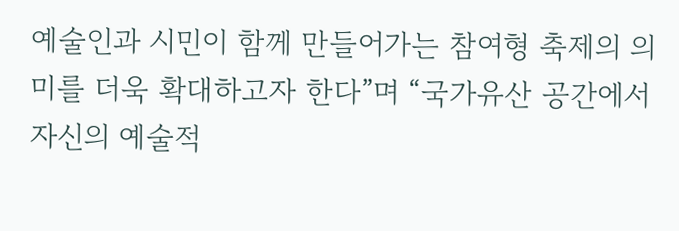예술인과 시민이 함께 만들어가는 참여형 축제의 의미를 더욱 확대하고자 한다”며 “국가유산 공간에서 자신의 예술적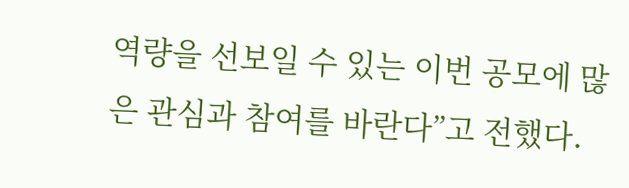역량을 선보일 수 있는 이번 공모에 많은 관심과 참여를 바란다”고 전했다.